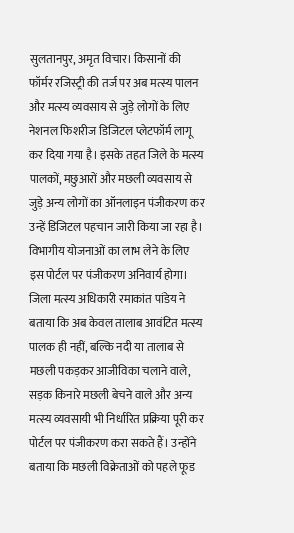सुलतानपुर, अमृत विचार। किसानों की फॉर्मर रजिस्ट्री की तर्ज पर अब मत्स्य पालन और मत्स्य व्यवसाय से जुड़े लोगों के लिए नेशनल फिशरीज डिजिटल प्लेटफॉर्म लागू कर दिया गया है। इसके तहत जिले के मत्स्य पालकों, मछुआरों और मछली व्यवसाय से जुड़े अन्य लोगों का ऑनलाइन पंजीकरण कर उन्हें डिजिटल पहचान जारी किया जा रहा है। विभागीय योजनाओं का लाभ लेने के लिए इस पोर्टल पर पंजीकरण अनिवार्य होगा।
जिला मत्स्य अधिकारी रमाकांत पांडेय ने बताया कि अब केवल तालाब आवंटित मत्स्य पालक ही नहीं, बल्कि नदी या तालाब से मछली पकड़कर आजीविका चलाने वाले, सड़क किनारे मछली बेचने वाले और अन्य मत्स्य व्यवसायी भी निर्धारित प्रक्रिया पूरी कर पोर्टल पर पंजीकरण करा सकते हैं। उन्होंने बताया कि मछली विक्रेताओं को पहले फूड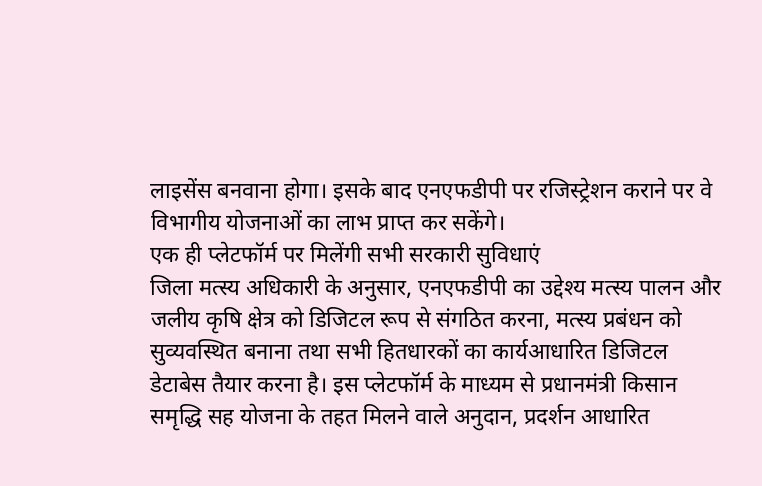लाइसेंस बनवाना होगा। इसके बाद एनएफडीपी पर रजिस्ट्रेशन कराने पर वे विभागीय योजनाओं का लाभ प्राप्त कर सकेंगे।
एक ही प्लेटफॉर्म पर मिलेंगी सभी सरकारी सुविधाएं
जिला मत्स्य अधिकारी के अनुसार, एनएफडीपी का उद्देश्य मत्स्य पालन और जलीय कृषि क्षेत्र को डिजिटल रूप से संगठित करना, मत्स्य प्रबंधन को सुव्यवस्थित बनाना तथा सभी हितधारकों का कार्यआधारित डिजिटल डेटाबेस तैयार करना है। इस प्लेटफॉर्म के माध्यम से प्रधानमंत्री किसान समृद्धि सह योजना के तहत मिलने वाले अनुदान, प्रदर्शन आधारित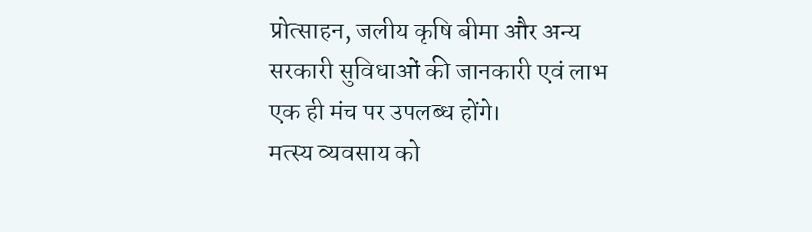प्रोत्साहन, जलीय कृषि बीमा और अन्य सरकारी सुविधाओं की जानकारी एवं लाभ एक ही मंच पर उपलब्ध होंगे।
मत्स्य व्यवसाय को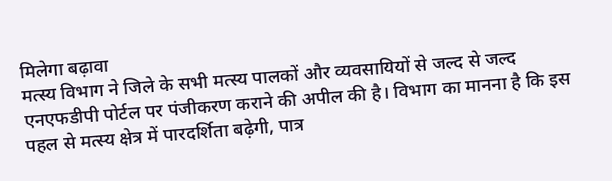मिलेगा बढ़ावा
मत्स्य विभाग ने जिले के सभी मत्स्य पालकों और व्यवसायियों से जल्द से जल्द एनएफडीपी पोर्टल पर पंजीकरण कराने की अपील की है। विभाग का मानना है कि इस पहल से मत्स्य क्षेत्र में पारदर्शिता बढ़ेगी, पात्र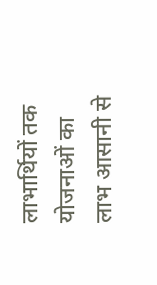लाभार्थियों तक योजनाओं का लाभ आसानी से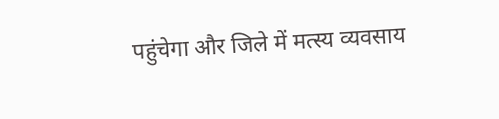पहुंचेगा और जिले में मत्स्य व्यवसाय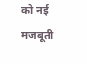को नई मजबूती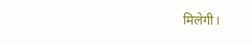मिलेगी।